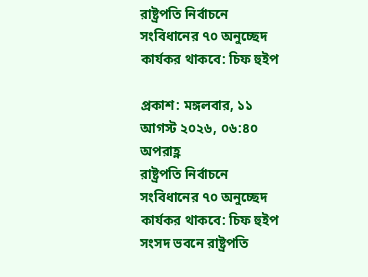রাষ্ট্রপতি নির্বাচনে সংবিধানের ৭০ অনুচ্ছেদ কার্যকর থাকবে: চিফ হুইপ

প্রকাশ: মঙ্গলবার, ১১ আগস্ট ২০২৬, ০৬:৪০ অপরাহ্ণ
রাষ্ট্রপতি নির্বাচনে সংবিধানের ৭০ অনুচ্ছেদ কার্যকর থাকবে: চিফ হুইপ
সংসদ ভবনে রাষ্ট্রপতি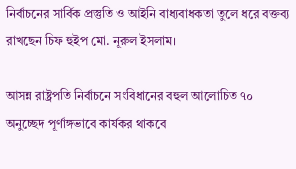নির্বাচনের সার্বিক প্রস্তুতি ও আইনি বাধ্যবাধকতা তুলে ধরে বক্তব্য রাখছেন চিফ হুইপ মো. নূরুল ইসলাম।

আসন্ন রাষ্ট্রপতি নির্বাচনে সংবিধানের বহুল আলোচিত ৭০ অনুচ্ছেদ পূর্ণাঙ্গভাবে কার্যকর থাকবে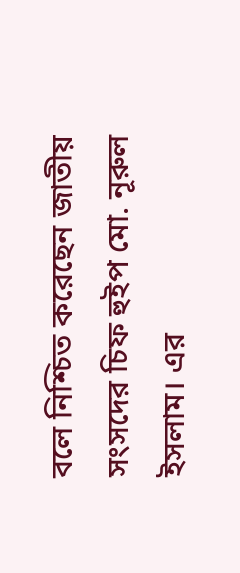বলে নিশ্চিত করেছেন জাতীয় সংসদের চিফ হুইপ মো. নূরুল ইসলাম। এর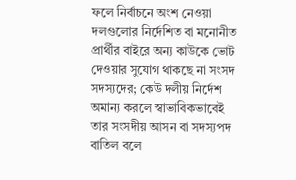ফলে নির্বাচনে অংশ নেওয়া দলগুলোর নির্দেশিত বা মনোনীত প্রার্থীর বাইরে অন্য কাউকে ভোট দেওয়ার সুযোগ থাকছে না সংসদ সদস্যদের; কেউ দলীয় নির্দেশ অমান্য করলে স্বাভাবিকভাবেই তার সংসদীয় আসন বা সদস্যপদ বাতিল বলে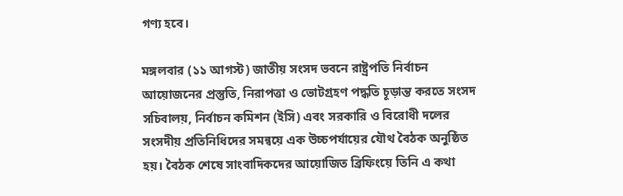গণ্য হবে।

মঙ্গলবার (১১ আগস্ট) জাতীয় সংসদ ভবনে রাষ্ট্রপতি নির্বাচন আয়োজনের প্রস্তুতি, নিরাপত্তা ও ভোটগ্রহণ পদ্ধতি চূড়ান্ত করতে সংসদ সচিবালয়, নির্বাচন কমিশন (ইসি) এবং সরকারি ও বিরোধী দলের সংসদীয় প্রতিনিধিদের সমন্বয়ে এক উচ্চপর্যায়ের যৌথ বৈঠক অনুষ্ঠিত হয়। বৈঠক শেষে সাংবাদিকদের আয়োজিত ব্রিফিংয়ে তিনি এ কথা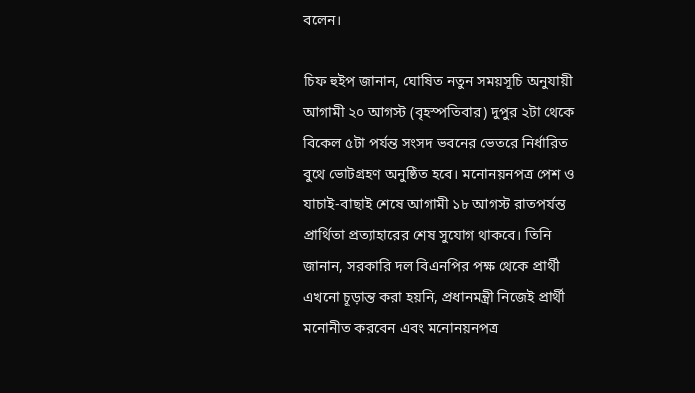বলেন।

চিফ হুইপ জানান, ঘোষিত নতুন সময়সূচি অনুযায়ী আগামী ২০ আগস্ট (বৃহস্পতিবার) দুপুর ২টা থেকে বিকেল ৫টা পর্যন্ত সংসদ ভবনের ভেতরে নির্ধারিত বুথে ভোটগ্রহণ অনুষ্ঠিত হবে। মনোনয়নপত্র পেশ ও যাচাই-বাছাই শেষে আগামী ১৮ আগস্ট রাতপর্যন্ত প্রার্থিতা প্রত্যাহারের শেষ সুযোগ থাকবে। তিনি জানান, সরকারি দল বিএনপির পক্ষ থেকে প্রার্থী এখনো চূড়ান্ত করা হয়নি, প্রধানমন্ত্রী নিজেই প্রার্থী মনোনীত করবেন এবং মনোনয়নপত্র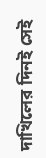দাখিলের দিনই সেই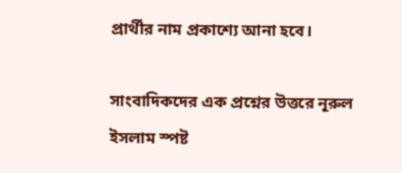প্রার্থীর নাম প্রকাশ্যে আনা হবে।

সাংবাদিকদের এক প্রশ্নের উত্তরে নূরুল ইসলাম স্পষ্ট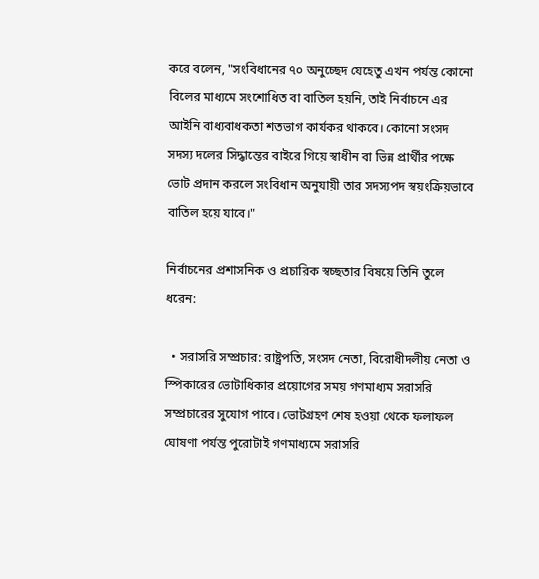করে বলেন, "সংবিধানের ৭০ অনুচ্ছেদ যেহেতু এখন পর্যন্ত কোনো বিলের মাধ্যমে সংশোধিত বা বাতিল হয়নি, তাই নির্বাচনে এর আইনি বাধ্যবাধকতা শতভাগ কার্যকর থাকবে। কোনো সংসদ সদস্য দলের সিদ্ধান্তের বাইরে গিয়ে স্বাধীন বা ভিন্ন প্রার্থীর পক্ষে ভোট প্রদান করলে সংবিধান অনুযায়ী তার সদস্যপদ স্বয়ংক্রিয়ভাবে বাতিল হয়ে যাবে।"

নির্বাচনের প্রশাসনিক ও প্রচারিক স্বচ্ছতার বিষয়ে তিনি তুলে ধরেন:

  • সরাসরি সম্প্রচার: রাষ্ট্রপতি, সংসদ নেতা, বিরোধীদলীয় নেতা ও স্পিকারের ভোটাধিকার প্রয়োগের সময় গণমাধ্যম সরাসরি সম্প্রচারের সুযোগ পাবে। ভোটগ্রহণ শেষ হওয়া থেকে ফলাফল ঘোষণা পর্যন্ত পুরোটাই গণমাধ্যমে সরাসরি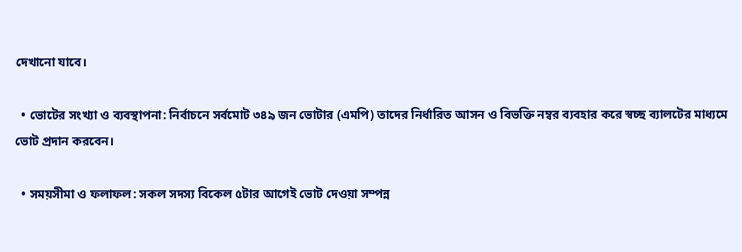দেখানো যাবে।

  • ভোটের সংখ্যা ও ব্যবস্থাপনা: নির্বাচনে সর্বমোট ৩৪৯ জন ভোটার (এমপি) তাদের নির্ধারিত আসন ও বিভক্তি নম্বর ব্যবহার করে স্বচ্ছ ব্যালটের মাধ্যমে ভোট প্রদান করবেন।

  • সময়সীমা ও ফলাফল: সকল সদস্য বিকেল ৫টার আগেই ভোট দেওয়া সম্পন্ন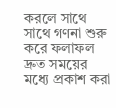করলে সাথে সাথে গণনা শুরু করে ফলাফল দ্রুত সময়ের মধ্যে প্রকাশ করা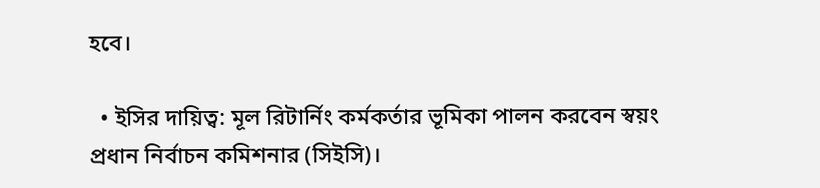হবে।

  • ইসির দায়িত্ব: মূল রিটার্নিং কর্মকর্তার ভূমিকা পালন করবেন স্বয়ং প্রধান নির্বাচন কমিশনার (সিইসি)।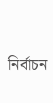নির্বাচন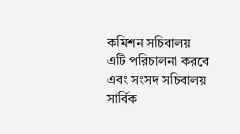কমিশন সচিবালয় এটি পরিচালনা করবে এবং সংসদ সচিবালয় সার্বিক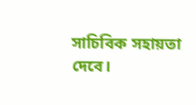সাচিবিক সহায়তা দেবে।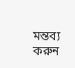মন্তব্য করুন